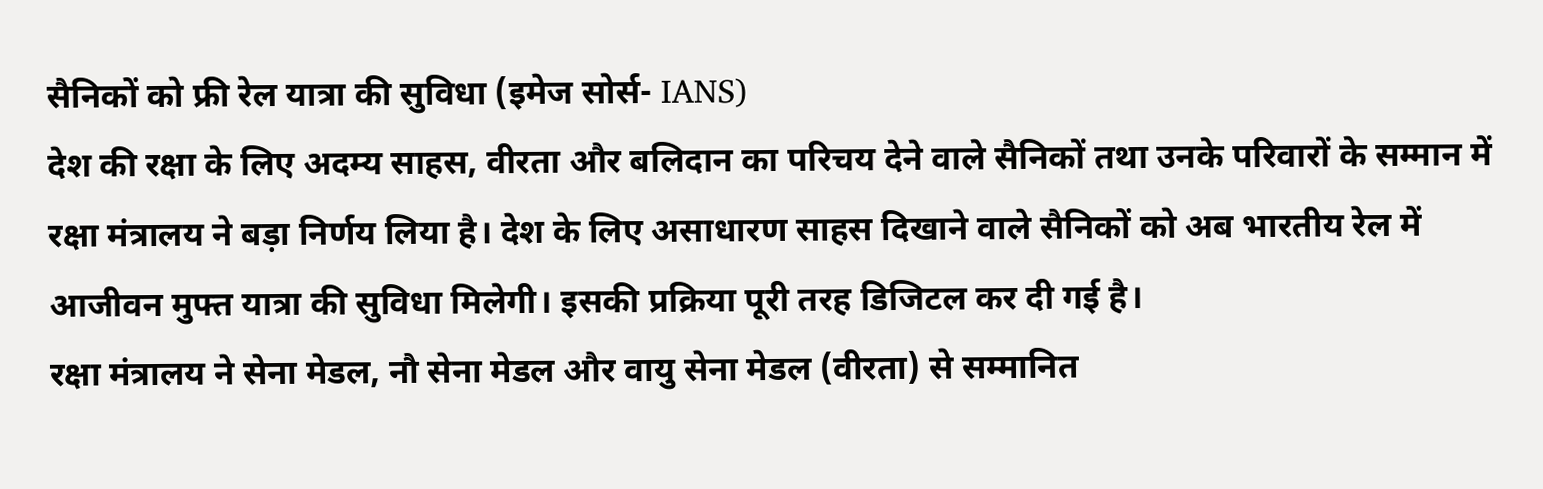सैनिकों को फ्री रेल यात्रा की सुविधा (इमेज सोर्स- IANS)
देश की रक्षा के लिए अदम्य साहस, वीरता और बलिदान का परिचय देने वाले सैनिकों तथा उनके परिवारों के सम्मान में रक्षा मंत्रालय ने बड़ा निर्णय लिया है। देश के लिए असाधारण साहस दिखाने वाले सैनिकों को अब भारतीय रेल में आजीवन मुफ्त यात्रा की सुविधा मिलेगी। इसकी प्रक्रिया पूरी तरह डिजिटल कर दी गई है।
रक्षा मंत्रालय ने सेना मेडल, नौ सेना मेडल और वायु सेना मेडल (वीरता) से सम्मानित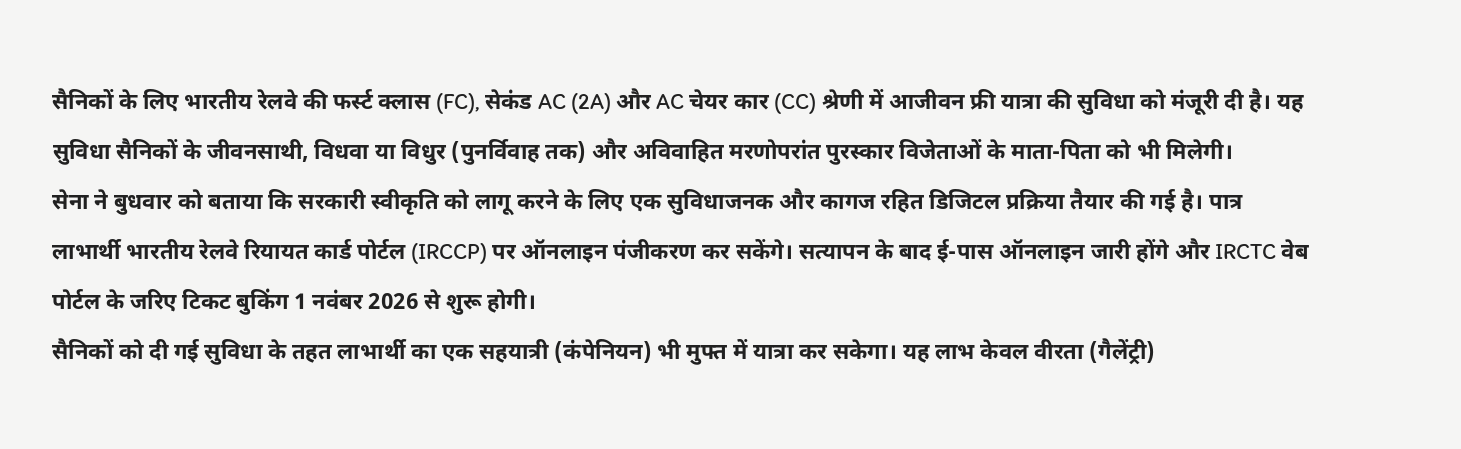सैनिकों के लिए भारतीय रेलवे की फर्स्ट क्लास (FC), सेकंड AC (2A) और AC चेयर कार (CC) श्रेणी में आजीवन फ्री यात्रा की सुविधा को मंजूरी दी है। यह सुविधा सैनिकों के जीवनसाथी, विधवा या विधुर (पुनर्विवाह तक) और अविवाहित मरणोपरांत पुरस्कार विजेताओं के माता-पिता को भी मिलेगी।
सेना ने बुधवार को बताया कि सरकारी स्वीकृति को लागू करने के लिए एक सुविधाजनक और कागज रहित डिजिटल प्रक्रिया तैयार की गई है। पात्र लाभार्थी भारतीय रेलवे रियायत कार्ड पोर्टल (IRCCP) पर ऑनलाइन पंजीकरण कर सकेंगे। सत्यापन के बाद ई-पास ऑनलाइन जारी होंगे और IRCTC वेब पोर्टल के जरिए टिकट बुकिंग 1 नवंबर 2026 से शुरू होगी।
सैनिकों को दी गई सुविधा के तहत लाभार्थी का एक सहयात्री (कंपेनियन) भी मुफ्त में यात्रा कर सकेगा। यह लाभ केवल वीरता (गैलेंट्री)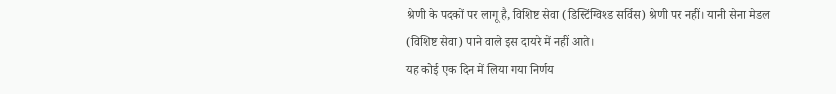श्रेणी के पदकों पर लागू है, विशिष्ट सेवा (डिस्टिंग्विश्ड सर्विस) श्रेणी पर नहीं। यानी सेना मेडल (विशिष्ट सेवा) पाने वाले इस दायरे में नहीं आते।
यह कोई एक दिन में लिया गया निर्णय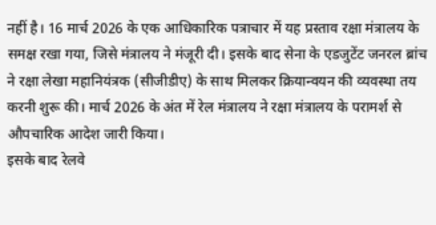नहीं है। 16 मार्च 2026 के एक आधिकारिक पत्राचार में यह प्रस्ताव रक्षा मंत्रालय के समक्ष रखा गया, जिसे मंत्रालय ने मंजूरी दी। इसके बाद सेना के एडजुटेंट जनरल ब्रांच ने रक्षा लेखा महानियंत्रक (सीजीडीए) के साथ मिलकर क्रियान्वयन की व्यवस्था तय करनी शुरू की। मार्च 2026 के अंत में रेल मंत्रालय ने रक्षा मंत्रालय के परामर्श से औपचारिक आदेश जारी किया।
इसके बाद रेलवे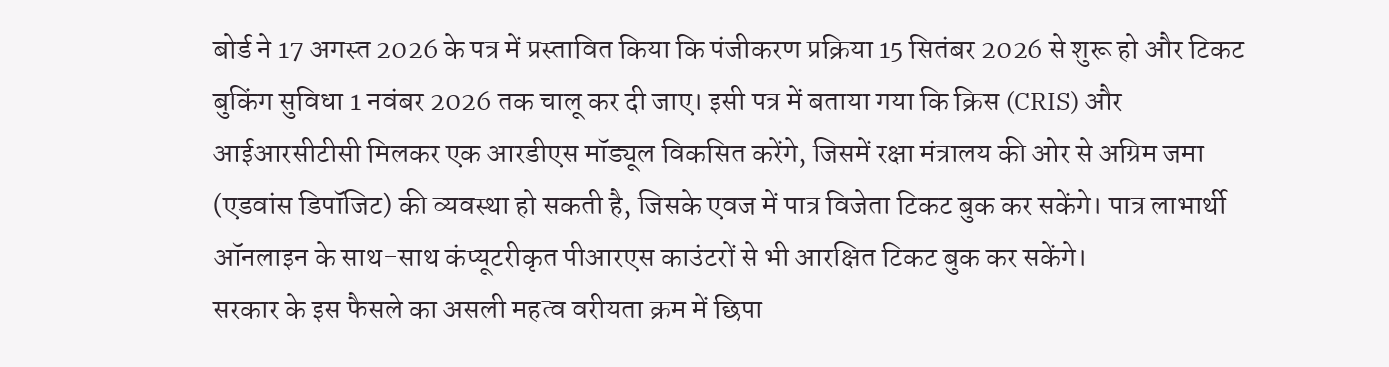बोर्ड ने 17 अगस्त 2026 के पत्र में प्रस्तावित किया कि पंजीकरण प्रक्रिया 15 सितंबर 2026 से शुरू हो और टिकट बुकिंग सुविधा 1 नवंबर 2026 तक चालू कर दी जाए। इसी पत्र में बताया गया कि क्रिस (CRIS) और आईआरसीटीसी मिलकर एक आरडीएस मॉड्यूल विकसित करेंगे, जिसमें रक्षा मंत्रालय की ओर से अग्रिम जमा (एडवांस डिपॉजिट) की व्यवस्था हो सकती है, जिसके एवज में पात्र विजेता टिकट बुक कर सकेंगे। पात्र लाभार्थी ऑनलाइन के साथ-साथ कंप्यूटरीकृत पीआरएस काउंटरों से भी आरक्षित टिकट बुक कर सकेंगे।
सरकार के इस फैसले का असली महत्व वरीयता क्रम में छिपा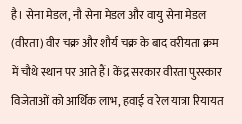है। सेना मेडल, नौ सेना मेडल और वायु सेना मेडल (वीरता) वीर चक्र और शौर्य चक्र के बाद वरीयता क्रम में चौथे स्थान पर आते हैं। केंद्र सरकार वीरता पुरस्कार विजेताओं को आर्थिक लाभ, हवाई व रेल यात्रा रियायत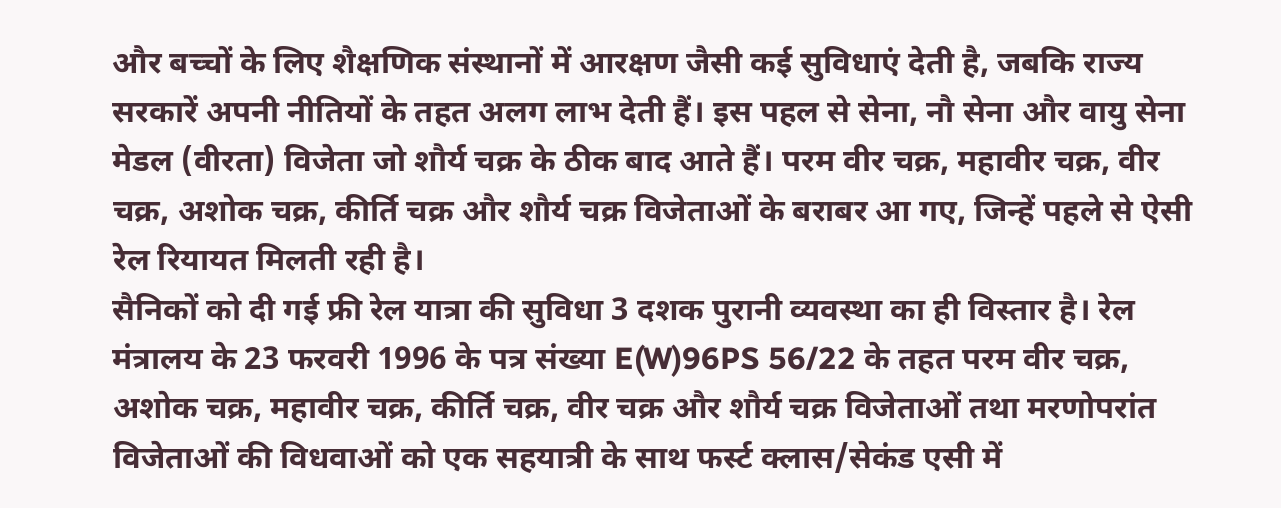और बच्चों के लिए शैक्षणिक संस्थानों में आरक्षण जैसी कई सुविधाएं देती है, जबकि राज्य सरकारें अपनी नीतियों के तहत अलग लाभ देती हैं। इस पहल से सेना, नौ सेना और वायु सेना मेडल (वीरता) विजेता जो शौर्य चक्र के ठीक बाद आते हैं। परम वीर चक्र, महावीर चक्र, वीर चक्र, अशोक चक्र, कीर्ति चक्र और शौर्य चक्र विजेताओं के बराबर आ गए, जिन्हें पहले से ऐसी रेल रियायत मिलती रही है।
सैनिकों को दी गई फ्री रेल यात्रा की सुविधा 3 दशक पुरानी व्यवस्था का ही विस्तार है। रेल मंत्रालय के 23 फरवरी 1996 के पत्र संख्या E(W)96PS 56/22 के तहत परम वीर चक्र, अशोक चक्र, महावीर चक्र, कीर्ति चक्र, वीर चक्र और शौर्य चक्र विजेताओं तथा मरणोपरांत विजेताओं की विधवाओं को एक सहयात्री के साथ फर्स्ट क्लास/सेकंड एसी में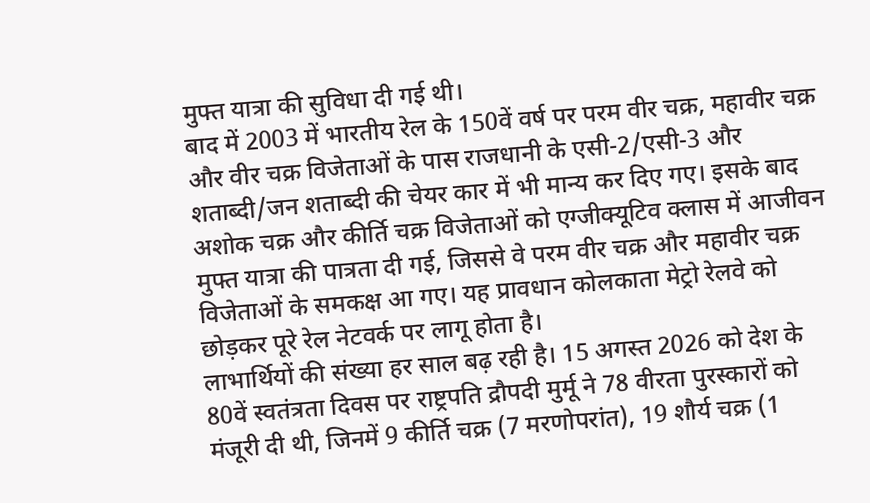मुफ्त यात्रा की सुविधा दी गई थी।
बाद में 2003 में भारतीय रेल के 150वें वर्ष पर परम वीर चक्र, महावीर चक्र और वीर चक्र विजेताओं के पास राजधानी के एसी-2/एसी-3 और शताब्दी/जन शताब्दी की चेयर कार में भी मान्य कर दिए गए। इसके बाद अशोक चक्र और कीर्ति चक्र विजेताओं को एग्जीक्यूटिव क्लास में आजीवन मुफ्त यात्रा की पात्रता दी गई, जिससे वे परम वीर चक्र और महावीर चक्र विजेताओं के समकक्ष आ गए। यह प्रावधान कोलकाता मेट्रो रेलवे को छोड़कर पूरे रेल नेटवर्क पर लागू होता है।
लाभार्थियों की संख्या हर साल बढ़ रही है। 15 अगस्त 2026 को देश के 80वें स्वतंत्रता दिवस पर राष्ट्रपति द्रौपदी मुर्मू ने 78 वीरता पुरस्कारों को मंजूरी दी थी, जिनमें 9 कीर्ति चक्र (7 मरणोपरांत), 19 शौर्य चक्र (1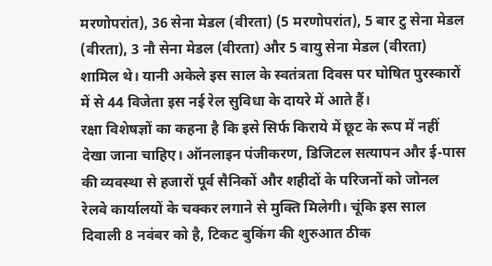मरणोपरांत), 36 सेना मेडल (वीरता) (5 मरणोपरांत), 5 बार टु सेना मेडल (वीरता), 3 नौ सेना मेडल (वीरता) और 5 वायु सेना मेडल (वीरता) शामिल थे। यानी अकेले इस साल के स्वतंत्रता दिवस पर घोषित पुरस्कारों में से 44 विजेता इस नई रेल सुविधा के दायरे में आते हैं।
रक्षा विशेषज्ञों का कहना है कि इसे सिर्फ किराये में छूट के रूप में नहीं देखा जाना चाहिए। ऑनलाइन पंजीकरण, डिजिटल सत्यापन और ई-पास की व्यवस्था से हजारों पूर्व सैनिकों और शहीदों के परिजनों को जोनल रेलवे कार्यालयों के चक्कर लगाने से मुक्ति मिलेगी। चूंकि इस साल दिवाली 8 नवंबर को है, टिकट बुकिंग की शुरुआत ठीक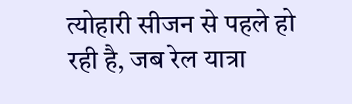त्योहारी सीजन से पहले हो रही है, जब रेल यात्रा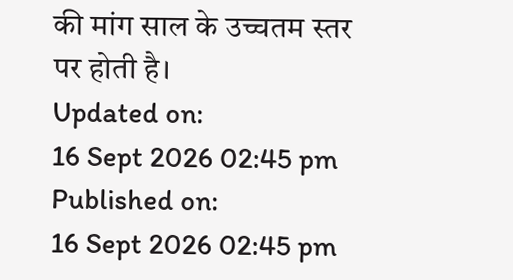की मांग साल के उच्चतम स्तर पर होती है।
Updated on:
16 Sept 2026 02:45 pm
Published on:
16 Sept 2026 02:45 pm